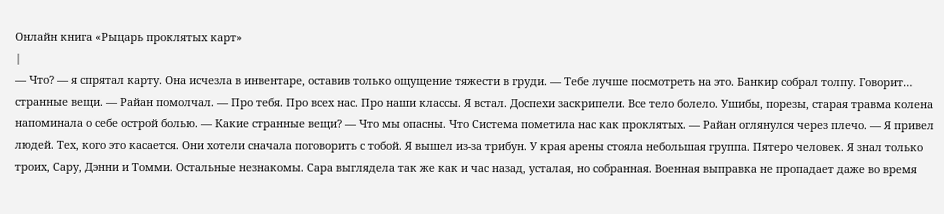Онлайн книга «Рыцарь проклятых карт»
|
— Что? — я спрятал карту. Она исчезла в инвентаре, оставив только ощущение тяжести в груди. — Тебе лучше посмотреть на это. Банкир собрал толпу. Говорит… странные вещи. — Райан помолчал. — Про тебя. Про всех нас. Про наши классы. Я встал. Доспехи заскрипели. Все тело болело. Ушибы, порезы, старая травма колена напоминала о себе острой болью. — Какие странные вещи? — Что мы опасны. Что Система пометила нас как проклятых. — Райан оглянулся через плечо. — Я привел людей. Тех, кого это касается. Они хотели сначала поговорить с тобой. Я вышел из-за трибун. У края арены стояла небольшая группа. Пятеро человек. Я знал только троих, Сару, Дэнни и Томми. Остальные незнакомы. Сара выглядела так же как и час назад, усталая, но собранная. Военная выправка не пропадает даже во время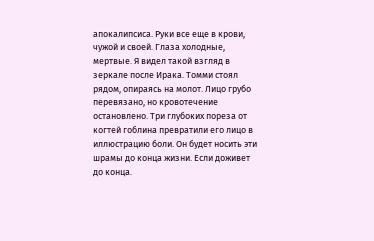апокалипсиса. Руки все еще в крови, чужой и своей. Глаза холодные, мертвые. Я видел такой взгляд в зеркале после Ирака. Томми стоял рядом, опираясь на молот. Лицо грубо перевязано, но кровотечение остановлено. Три глубоких пореза от когтей гоблина превратили его лицо в иллюстрацию боли. Он будет носить эти шрамы до конца жизни. Если доживет до конца.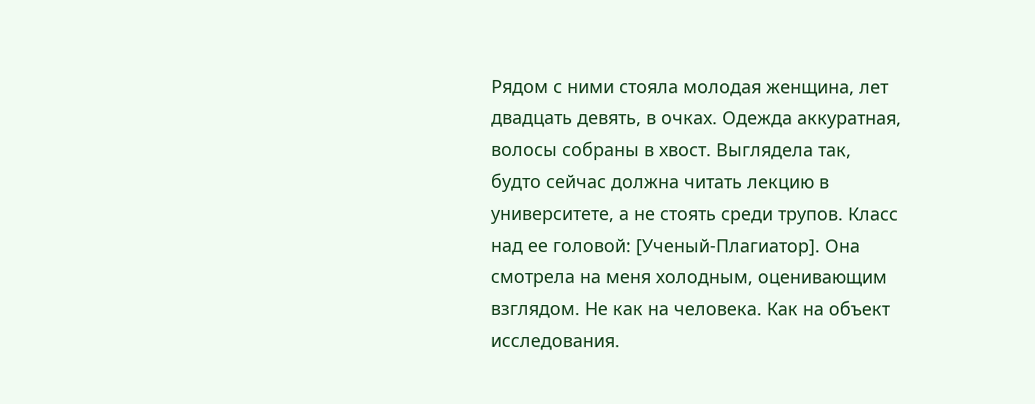Рядом с ними стояла молодая женщина, лет двадцать девять, в очках. Одежда аккуратная, волосы собраны в хвост. Выглядела так, будто сейчас должна читать лекцию в университете, а не стоять среди трупов. Класс над ее головой: [Ученый-Плагиатор]. Она смотрела на меня холодным, оценивающим взглядом. Не как на человека. Как на объект исследования.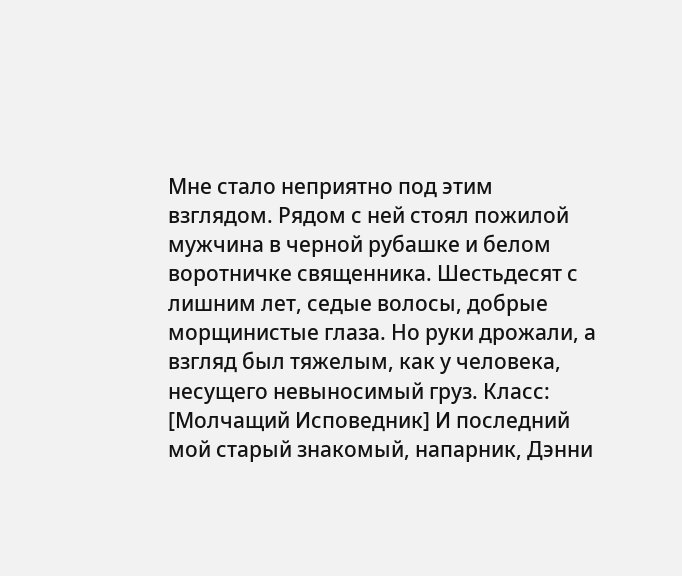Мне стало неприятно под этим взглядом. Рядом с ней стоял пожилой мужчина в черной рубашке и белом воротничке священника. Шестьдесят с лишним лет, седые волосы, добрые морщинистые глаза. Но руки дрожали, а взгляд был тяжелым, как у человека, несущего невыносимый груз. Класс: [Молчащий Исповедник] И последний мой старый знакомый, напарник, Дэнни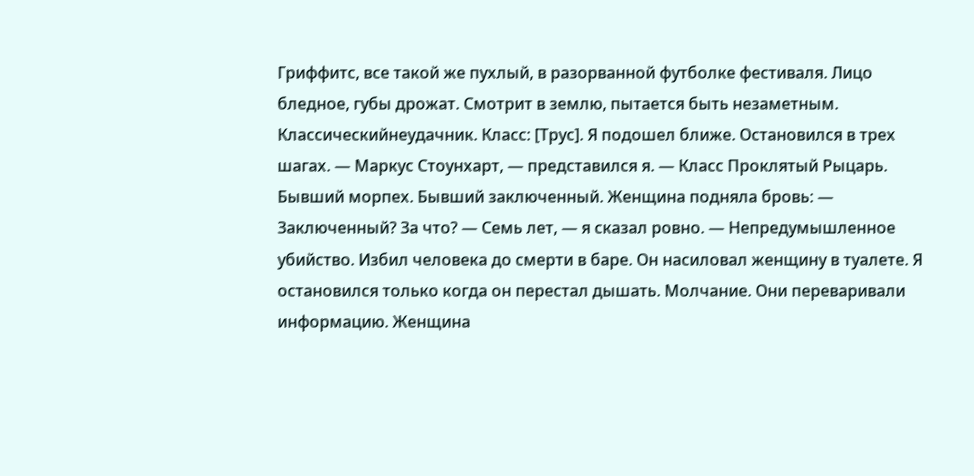Гриффитс, все такой же пухлый, в разорванной футболке фестиваля. Лицо бледное, губы дрожат. Смотрит в землю, пытается быть незаметным. Классическийнеудачник. Класс: [Трус]. Я подошел ближе. Остановился в трех шагах. — Маркус Стоунхарт, — представился я. — Класс Проклятый Рыцарь. Бывший морпех. Бывший заключенный. Женщина подняла бровь: — Заключенный? За что? — Семь лет, — я сказал ровно. — Непредумышленное убийство. Избил человека до смерти в баре. Он насиловал женщину в туалете. Я остановился только когда он перестал дышать. Молчание. Они переваривали информацию. Женщина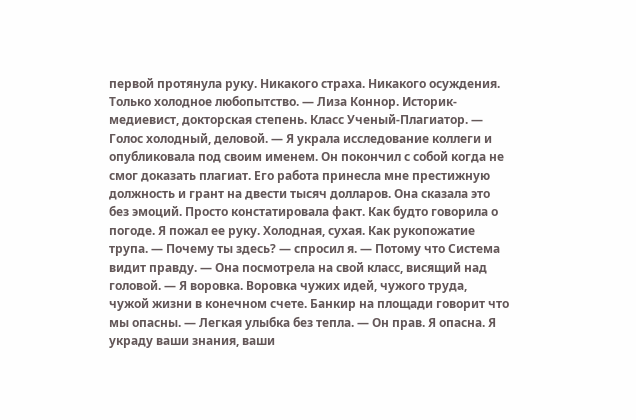первой протянула руку. Никакого страха. Никакого осуждения. Только холодное любопытство. — Лиза Коннор. Историк-медиевист, докторская степень. Класс Ученый-Плагиатор. — Голос холодный, деловой. — Я украла исследование коллеги и опубликовала под своим именем. Он покончил с собой когда не смог доказать плагиат. Его работа принесла мне престижную должность и грант на двести тысяч долларов. Она сказала это без эмоций. Просто констатировала факт. Как будто говорила о погоде. Я пожал ее руку. Холодная, сухая. Как рукопожатие трупа. — Почему ты здесь? — спросил я. — Потому что Система видит правду. — Она посмотрела на свой класс, висящий над головой. — Я воровка. Воровка чужих идей, чужого труда, чужой жизни в конечном счете. Банкир на площади говорит что мы опасны. — Легкая улыбка без тепла. — Он прав. Я опасна. Я украду ваши знания, ваши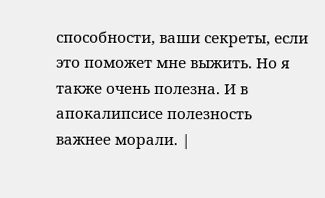способности, ваши секреты, если это поможет мне выжить. Но я также очень полезна. И в апокалипсисе полезность важнее морали. |